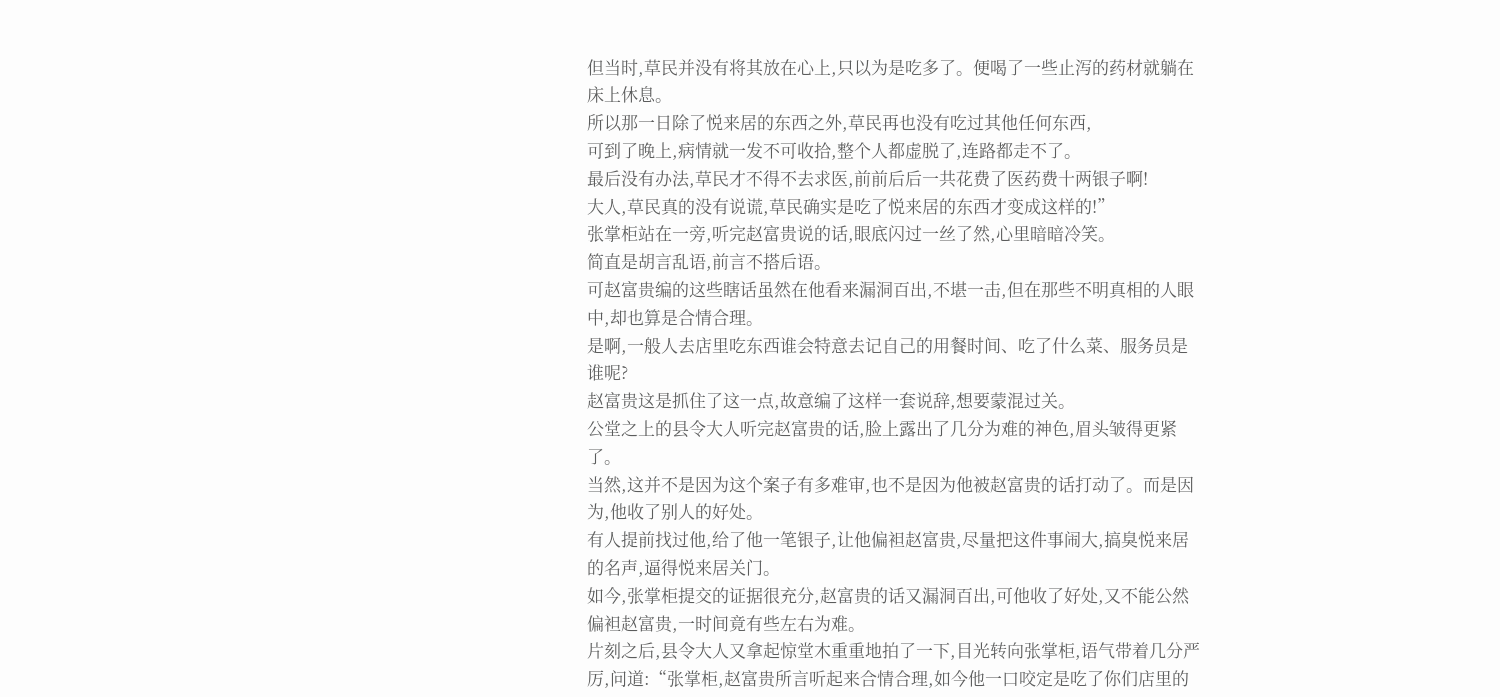但当时,草民并没有将其放在心上,只以为是吃多了。便喝了一些止泻的药材就躺在床上休息。
所以那一日除了悦来居的东西之外,草民再也没有吃过其他任何东西,
可到了晚上,病情就一发不可收拾,整个人都虚脱了,连路都走不了。
最后没有办法,草民才不得不去求医,前前后后一共花费了医药费十两银子啊!
大人,草民真的没有说谎,草民确实是吃了悦来居的东西才变成这样的!”
张掌柜站在一旁,听完赵富贵说的话,眼底闪过一丝了然,心里暗暗冷笑。
简直是胡言乱语,前言不搭后语。
可赵富贵编的这些瞎话虽然在他看来漏洞百出,不堪一击,但在那些不明真相的人眼中,却也算是合情合理。
是啊,一般人去店里吃东西谁会特意去记自己的用餐时间、吃了什么菜、服务员是谁呢?
赵富贵这是抓住了这一点,故意编了这样一套说辞,想要蒙混过关。
公堂之上的县令大人听完赵富贵的话,脸上露出了几分为难的神色,眉头皱得更紧了。
当然,这并不是因为这个案子有多难审,也不是因为他被赵富贵的话打动了。而是因为,他收了别人的好处。
有人提前找过他,给了他一笔银子,让他偏袒赵富贵,尽量把这件事闹大,搞臭悦来居的名声,逼得悦来居关门。
如今,张掌柜提交的证据很充分,赵富贵的话又漏洞百出,可他收了好处,又不能公然偏袒赵富贵,一时间竟有些左右为难。
片刻之后,县令大人又拿起惊堂木重重地拍了一下,目光转向张掌柜,语气带着几分严厉,问道:“张掌柜,赵富贵所言听起来合情合理,如今他一口咬定是吃了你们店里的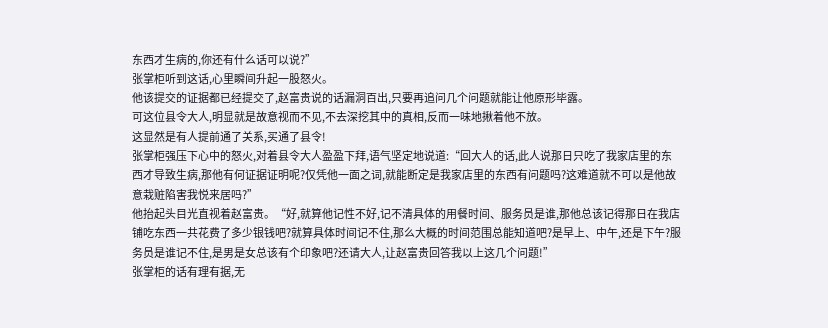东西才生病的,你还有什么话可以说?”
张掌柜听到这话,心里瞬间升起一股怒火。
他该提交的证据都已经提交了,赵富贵说的话漏洞百出,只要再追问几个问题就能让他原形毕露。
可这位县令大人,明显就是故意视而不见,不去深挖其中的真相,反而一味地揪着他不放。
这显然是有人提前通了关系,买通了县令!
张掌柜强压下心中的怒火,对着县令大人盈盈下拜,语气坚定地说道:“回大人的话,此人说那日只吃了我家店里的东西才导致生病,那他有何证据证明呢?仅凭他一面之词,就能断定是我家店里的东西有问题吗?这难道就不可以是他故意栽赃陷害我悦来居吗?”
他抬起头目光直视着赵富贵。“好,就算他记性不好,记不清具体的用餐时间、服务员是谁,那他总该记得那日在我店铺吃东西一共花费了多少银钱吧?就算具体时间记不住,那么大概的时间范围总能知道吧?是早上、中午,还是下午?服务员是谁记不住,是男是女总该有个印象吧?还请大人,让赵富贵回答我以上这几个问题!”
张掌柜的话有理有据,无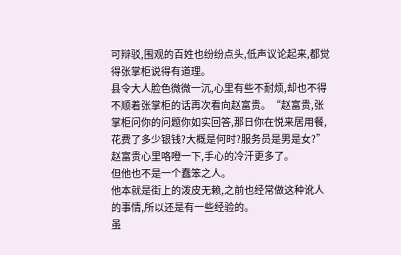可辩驳,围观的百姓也纷纷点头,低声议论起来,都觉得张掌柜说得有道理。
县令大人脸色微微一沉,心里有些不耐烦,却也不得不顺着张掌柜的话再次看向赵富贵。“赵富贵,张掌柜问你的问题你如实回答,那日你在悦来居用餐,花费了多少银钱?大概是何时?服务员是男是女?”
赵富贵心里咯噔一下,手心的冷汗更多了。
但他也不是一个蠢笨之人。
他本就是街上的泼皮无赖,之前也经常做这种讹人的事情,所以还是有一些经验的。
虽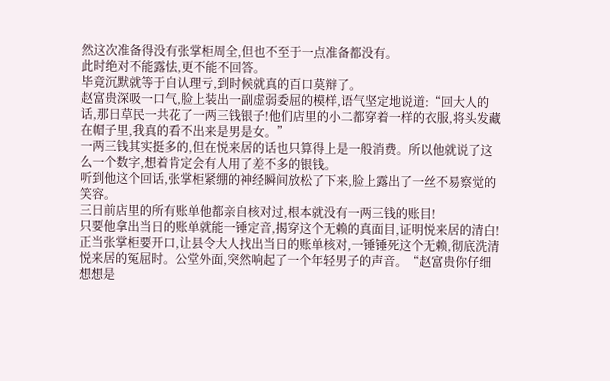然这次准备得没有张掌柜周全,但也不至于一点准备都没有。
此时绝对不能露怯,更不能不回答。
毕竟沉默就等于自认理亏,到时候就真的百口莫辩了。
赵富贵深吸一口气,脸上装出一副虚弱委屈的模样,语气坚定地说道:“回大人的话,那日草民一共花了一两三钱银子!他们店里的小二都穿着一样的衣服,将头发藏在帽子里,我真的看不出来是男是女。”
一两三钱其实挺多的,但在悦来居的话也只算得上是一般消费。所以他就说了这么一个数字,想着肯定会有人用了差不多的银钱。
听到他这个回话,张掌柜紧绷的神经瞬间放松了下来,脸上露出了一丝不易察觉的笑容。
三日前店里的所有账单他都亲自核对过,根本就没有一两三钱的账目!
只要他拿出当日的账单就能一锤定音,揭穿这个无赖的真面目,证明悦来居的清白!
正当张掌柜要开口,让县令大人找出当日的账单核对,一锤锤死这个无赖,彻底洗清悦来居的冤屈时。公堂外面,突然响起了一个年轻男子的声音。“赵富贵你仔细想想是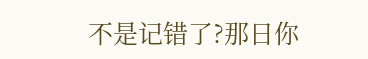不是记错了?那日你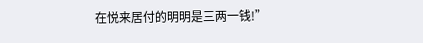在悦来居付的明明是三两一钱!”